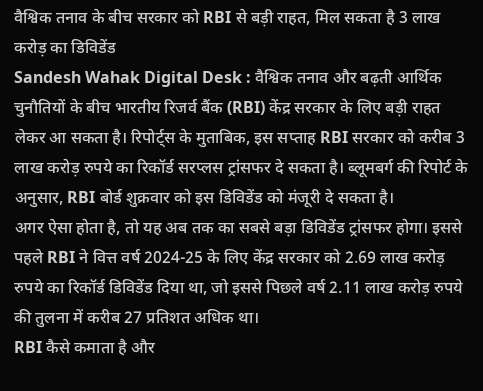वैश्विक तनाव के बीच सरकार को RBI से बड़ी राहत, मिल सकता है 3 लाख करोड़ का डिविडेंड
Sandesh Wahak Digital Desk : वैश्विक तनाव और बढ़ती आर्थिक चुनौतियों के बीच भारतीय रिजर्व बैंक (RBI) केंद्र सरकार के लिए बड़ी राहत लेकर आ सकता है। रिपोर्ट्स के मुताबिक, इस सप्ताह RBI सरकार को करीब 3 लाख करोड़ रुपये का रिकॉर्ड सरप्लस ट्रांसफर दे सकता है। ब्लूमबर्ग की रिपोर्ट के अनुसार, RBI बोर्ड शुक्रवार को इस डिविडेंड को मंजूरी दे सकता है।
अगर ऐसा होता है, तो यह अब तक का सबसे बड़ा डिविडेंड ट्रांसफर होगा। इससे पहले RBI ने वित्त वर्ष 2024-25 के लिए केंद्र सरकार को 2.69 लाख करोड़ रुपये का रिकॉर्ड डिविडेंड दिया था, जो इससे पिछले वर्ष 2.11 लाख करोड़ रुपये की तुलना में करीब 27 प्रतिशत अधिक था।
RBI कैसे कमाता है और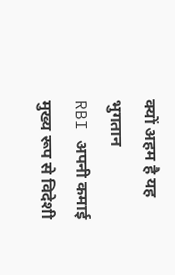क्यों अहम है यह भुगतान
RBI अपनी कमाई मुख्य रूप से विदेशी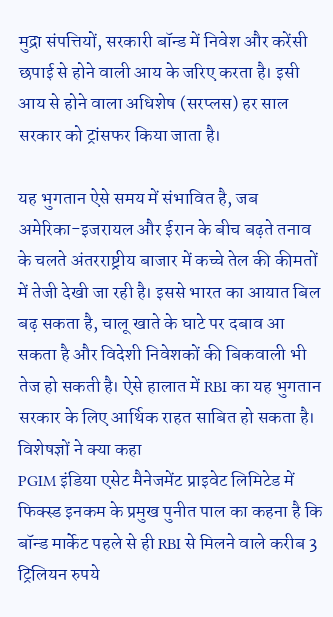मुद्रा संपत्तियों, सरकारी बॉन्ड में निवेश और करेंसी छपाई से होने वाली आय के जरिए करता है। इसी आय से होने वाला अधिशेष (सरप्लस) हर साल सरकार को ट्रांसफर किया जाता है।

यह भुगतान ऐसे समय में संभावित है, जब अमेरिका-इजरायल और ईरान के बीच बढ़ते तनाव के चलते अंतरराष्ट्रीय बाजार में कच्चे तेल की कीमतों में तेजी देखी जा रही है। इससे भारत का आयात बिल बढ़ सकता है, चालू खाते के घाटे पर दबाव आ सकता है और विदेशी निवेशकों की बिकवाली भी तेज हो सकती है। ऐसे हालात में RBI का यह भुगतान सरकार के लिए आर्थिक राहत साबित हो सकता है।
विशेषज्ञों ने क्या कहा
PGIM इंडिया एसेट मैनेजमेंट प्राइवेट लिमिटेड में फिक्स्ड इनकम के प्रमुख पुनीत पाल का कहना है कि बॉन्ड मार्केट पहले से ही RBI से मिलने वाले करीब 3 ट्रिलियन रुपये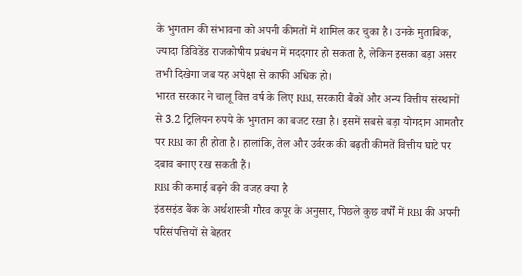के भुगतान की संभावना को अपनी कीमतों में शामिल कर चुका है। उनके मुताबिक, ज्यादा डिविडेंड राजकोषीय प्रबंधन में मददगार हो सकता है, लेकिन इसका बड़ा असर तभी दिखेगा जब यह अपेक्षा से काफी अधिक हो।
भारत सरकार ने चालू वित्त वर्ष के लिए RBI, सरकारी बैंकों और अन्य वित्तीय संस्थानों से 3.2 ट्रिलियन रुपये के भुगतान का बजट रखा है। इसमें सबसे बड़ा योगदान आमतौर पर RBI का ही होता है। हालांकि, तेल और उर्वरक की बढ़ती कीमतें वित्तीय घाटे पर दबाव बनाए रख सकती हैं।
RBI की कमाई बढ़ने की वजह क्या है
इंडसइंड बैंक के अर्थशास्त्री गौरव कपूर के अनुसार, पिछले कुछ वर्षों में RBI की अपनी परिसंपत्तियों से बेहतर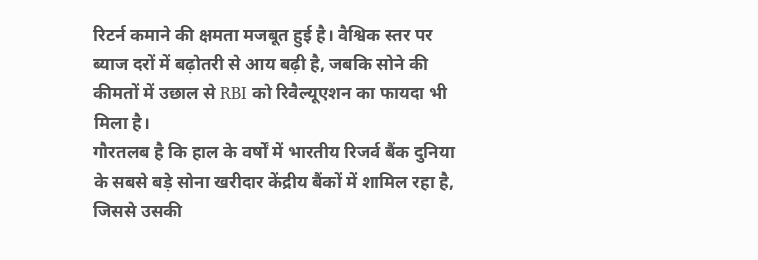रिटर्न कमाने की क्षमता मजबूत हुई है। वैश्विक स्तर पर ब्याज दरों में बढ़ोतरी से आय बढ़ी है, जबकि सोने की कीमतों में उछाल से RBI को रिवैल्यूएशन का फायदा भी मिला है।
गौरतलब है कि हाल के वर्षों में भारतीय रिजर्व बैंक दुनिया के सबसे बड़े सोना खरीदार केंद्रीय बैंकों में शामिल रहा है, जिससे उसकी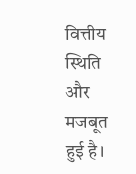वित्तीय स्थिति और मजबूत हुई है।